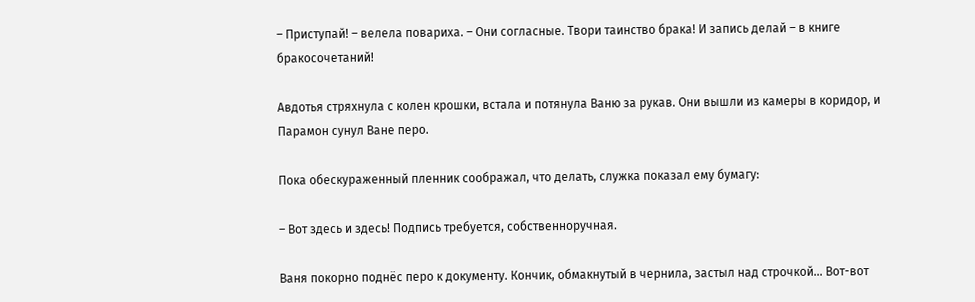– Приступай! – велела повариха. – Они согласные. Твори таинство брака! И запись делай – в книге бракосочетаний!

Авдотья стряхнула с колен крошки, встала и потянула Ваню за рукав. Они вышли из камеры в коридор, и Парамон сунул Ване перо.

Пока обескураженный пленник соображал, что делать, служка показал ему бумагу:

– Вот здесь и здесь! Подпись требуется, собственноручная.

Ваня покорно поднёс перо к документу. Кончик, обмакнутый в чернила, застыл над строчкой… Вот-вот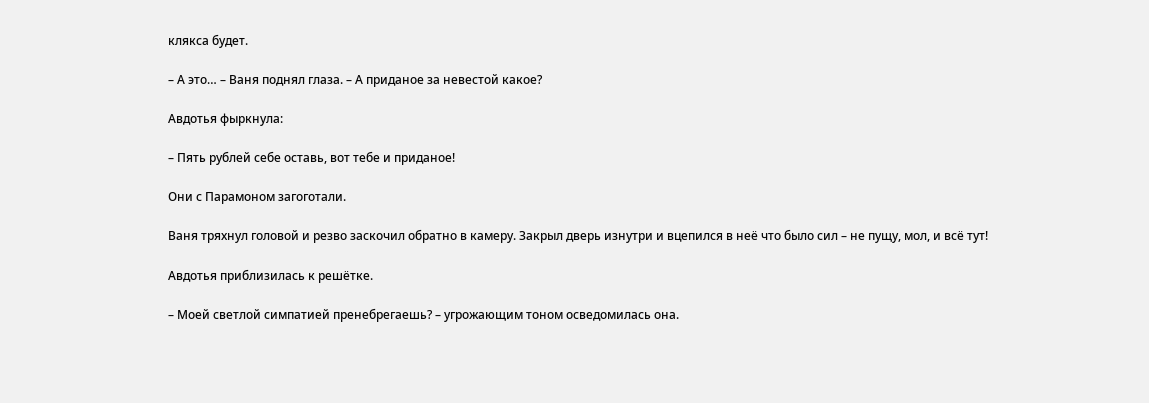клякса будет.

– А это… – Ваня поднял глаза. – А приданое за невестой какое?

Авдотья фыркнула:

– Пять рублей себе оставь, вот тебе и приданое!

Они с Парамоном загоготали.

Ваня тряхнул головой и резво заскочил обратно в камеру. Закрыл дверь изнутри и вцепился в неё что было сил – не пущу, мол, и всё тут!

Авдотья приблизилась к решётке.

– Моей светлой симпатией пренебрегаешь? – угрожающим тоном осведомилась она.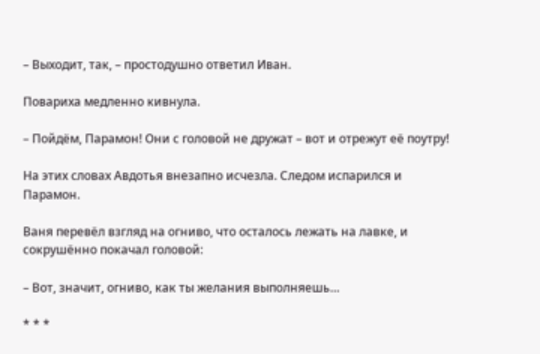– Выходит, так, – простодушно ответил Иван.

Повариха медленно кивнула.

– Пойдём, Парамон! Они с головой не дружат – вот и отрежут её поутру!

На этих словах Авдотья внезапно исчезла. Следом испарился и Парамон.

Ваня перевёл взгляд на огниво, что осталось лежать на лавке, и сокрушённо покачал головой:

– Вот, значит, огниво, как ты желания выполняешь…

* * *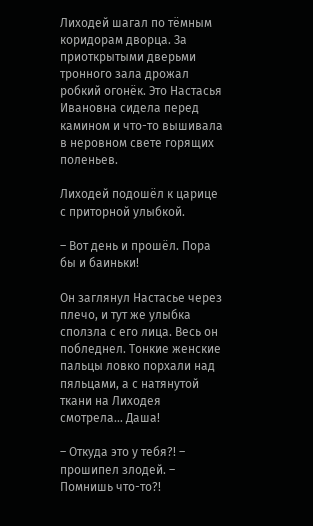Лиходей шагал по тёмным коридорам дворца. За приоткрытыми дверьми тронного зала дрожал робкий огонёк. Это Настасья Ивановна сидела перед камином и что-то вышивала в неровном свете горящих поленьев.

Лиходей подошёл к царице с приторной улыбкой.

– Вот день и прошёл. Пора бы и баиньки!

Он заглянул Настасье через плечо, и тут же улыбка сползла с его лица. Весь он побледнел. Тонкие женские пальцы ловко порхали над пяльцами, а с натянутой ткани на Лиходея смотрела… Даша!

– Откуда это у тебя?! – прошипел злодей. – Помнишь что-то?!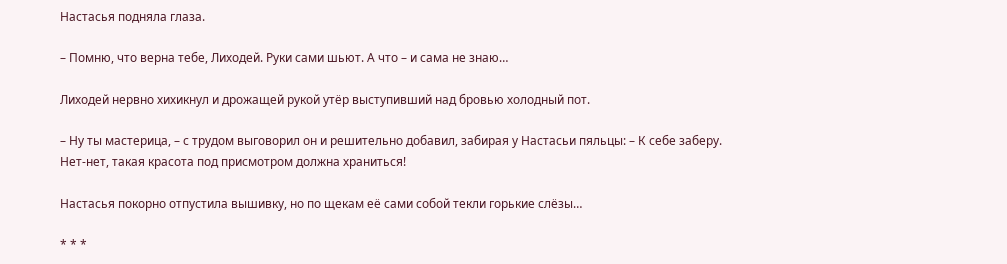Настасья подняла глаза.

– Помню, что верна тебе, Лиходей. Руки сами шьют. А что – и сама не знаю…

Лиходей нервно хихикнул и дрожащей рукой утёр выступивший над бровью холодный пот.

– Ну ты мастерица, – с трудом выговорил он и решительно добавил, забирая у Настасьи пяльцы: – К себе заберу. Нет-нет, такая красота под присмотром должна храниться!

Настасья покорно отпустила вышивку, но по щекам её сами собой текли горькие слёзы…

* * *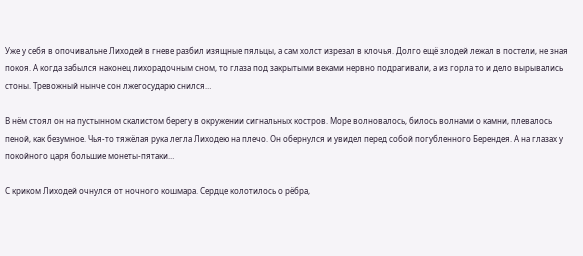Уже у себя в опочивальне Лиходей в гневе разбил изящные пяльцы, а сам холст изрезал в клочья. Долго ещё злодей лежал в постели, не зная покоя. А когда забылся наконец лихорадочным сном, то глаза под закрытыми веками нервно подрагивали, а из горла то и дело вырывались стоны. Тревожный нынче сон лжегосударю снился…

В нём стоял он на пустынном скалистом берегу в окружении сигнальных костров. Море волновалось, билось волнами о камни, плевалось пеной, как безумное. Чья-то тяжёлая рука легла Лиходею на плечо. Он обернулся и увидел перед собой погубленного Берендея. А на глазах у покойного царя большие монеты-пятаки…

С криком Лиходей очнулся от ночного кошмара. Сердце колотилось о рёбра,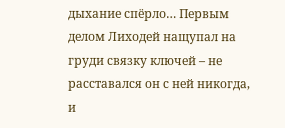дыхание спёрло… Первым делом Лиходей нащупал на груди связку ключей – не расставался он с ней никогда, и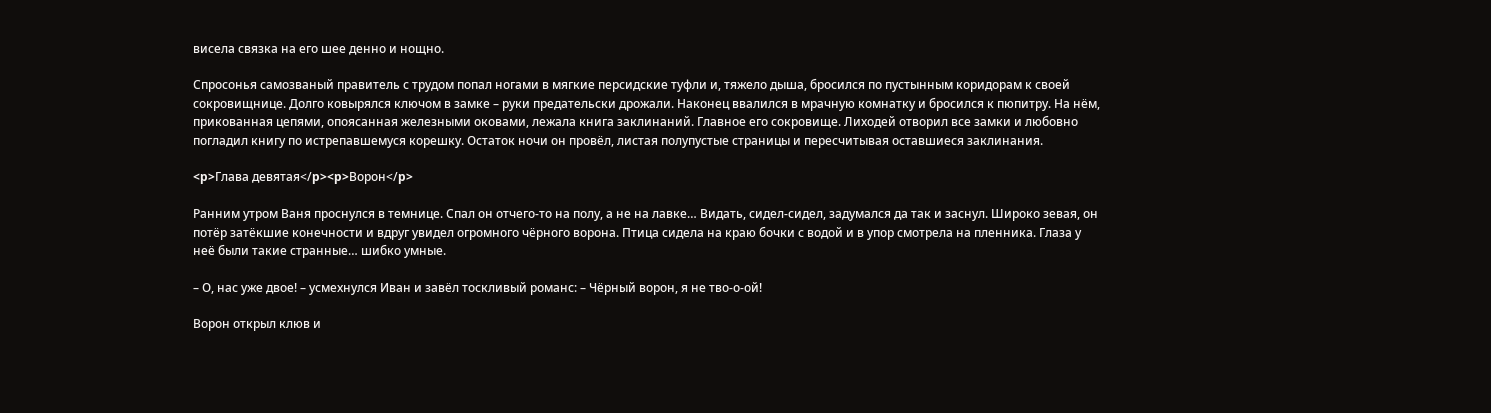висела связка на его шее денно и нощно.

Спросонья самозваный правитель с трудом попал ногами в мягкие персидские туфли и, тяжело дыша, бросился по пустынным коридорам к своей сокровищнице. Долго ковырялся ключом в замке – руки предательски дрожали. Наконец ввалился в мрачную комнатку и бросился к пюпитру. На нём, прикованная цепями, опоясанная железными оковами, лежала книга заклинаний. Главное его сокровище. Лиходей отворил все замки и любовно погладил книгу по истрепавшемуся корешку. Остаток ночи он провёл, листая полупустые страницы и пересчитывая оставшиеся заклинания.

<p>Глава девятая</p><p>Ворон</p>

Ранним утром Ваня проснулся в темнице. Спал он отчего-то на полу, а не на лавке… Видать, сидел-сидел, задумался да так и заснул. Широко зевая, он потёр затёкшие конечности и вдруг увидел огромного чёрного ворона. Птица сидела на краю бочки с водой и в упор смотрела на пленника. Глаза у неё были такие странные… шибко умные.

– О, нас уже двое! – усмехнулся Иван и завёл тоскливый романс: – Чёрный ворон, я не тво-о-ой!

Ворон открыл клюв и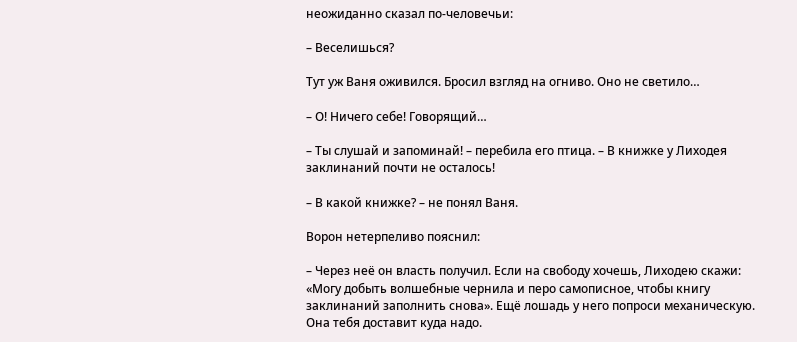неожиданно сказал по-человечьи:

– Веселишься?

Тут уж Ваня оживился. Бросил взгляд на огниво. Оно не светило…

– О! Ничего себе! Говорящий…

– Ты слушай и запоминай! – перебила его птица. – В книжке у Лиходея заклинаний почти не осталось!

– В какой книжке? – не понял Ваня.

Ворон нетерпеливо пояснил:

– Через неё он власть получил. Если на свободу хочешь, Лиходею скажи: «Могу добыть волшебные чернила и перо самописное, чтобы книгу заклинаний заполнить снова». Ещё лошадь у него попроси механическую. Она тебя доставит куда надо.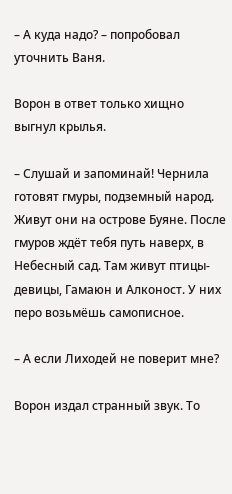– А куда надо? – попробовал уточнить Ваня.

Ворон в ответ только хищно выгнул крылья.

– Слушай и запоминай! Чернила готовят гмуры, подземный народ. Живут они на острове Буяне. После гмуров ждёт тебя путь наверх, в Небесный сад. Там живут птицы-девицы, Гамаюн и Алконост. У них перо возьмёшь самописное.

– А если Лиходей не поверит мне?

Ворон издал странный звук. То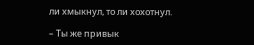ли хмыкнул, то ли хохотнул.

– Ты же привык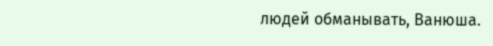людей обманывать, Ванюша.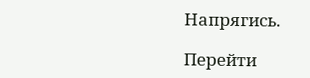Напрягись.

Перейти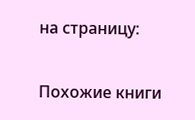на страницу:

Похожие книги